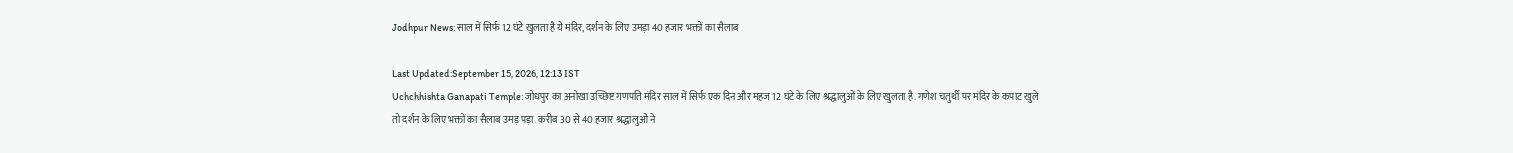Jodhpur News: साल में सिर्फ 12 घंटे खुलता है ये मंदिर, दर्शन के लिए उमड़ा 40 हजार भक्तों का सैलाब

Last Updated:September 15, 2026, 12:13 IST
Uchchhishta Ganapati Temple: जोधपुर का अनोखा उच्छिष्ट गणपति मंदिर साल में सिर्फ एक दिन और महज 12 घंटे के लिए श्रद्धालुओं के लिए खुलता है. गणेश चतुर्थी पर मंदिर के कपाट खुले तो दर्शन के लिए भक्तों का सैलाब उमड़ पड़ा. करीब 30 से 40 हजार श्रद्धालुओं ने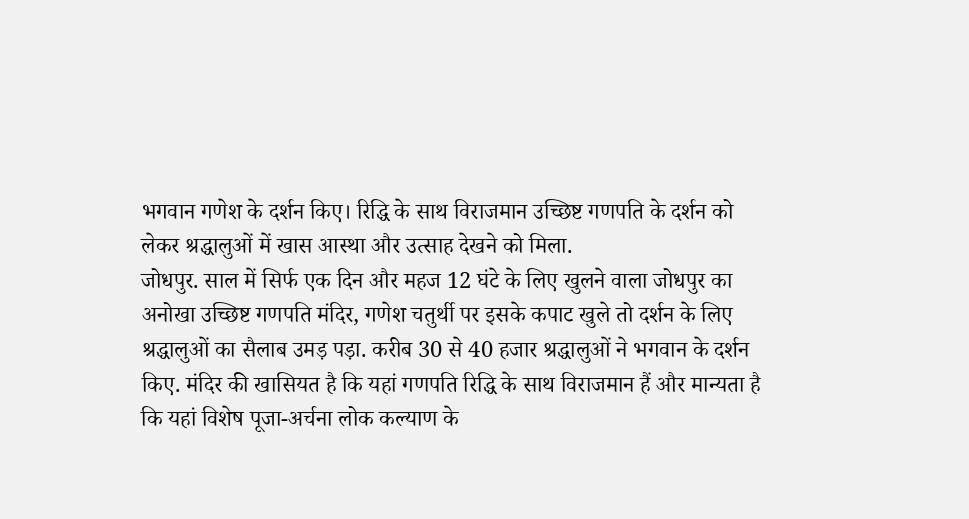भगवान गणेश के दर्शन किए। रिद्धि के साथ विराजमान उच्छिष्ट गणपति के दर्शन को लेकर श्रद्धालुओं में खास आस्था और उत्साह देखने को मिला.
जोधपुर. साल में सिर्फ एक दिन और महज 12 घंटे के लिए खुलने वाला जोधपुर का अनोखा उच्छिष्ट गणपति मंदिर, गणेश चतुर्थी पर इसके कपाट खुले तो दर्शन के लिए श्रद्धालुओं का सैलाब उमड़ पड़ा. करीब 30 से 40 हजार श्रद्धालुओं ने भगवान के दर्शन किए. मंदिर की खासियत है कि यहां गणपति रिद्धि के साथ विराजमान हैं और मान्यता है कि यहां विशेष पूजा-अर्चना लोक कल्याण के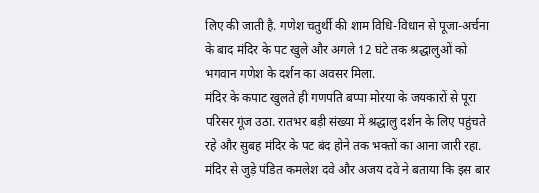लिए की जाती है. गणेश चतुर्थी की शाम विधि-विधान से पूजा-अर्चना के बाद मंदिर के पट खुले और अगले 12 घंटे तक श्रद्धालुओं को भगवान गणेश के दर्शन का अवसर मिला.
मंदिर के कपाट खुलते ही गणपति बप्पा मोरया के जयकारों से पूरा परिसर गूंज उठा. रातभर बड़ी संख्या में श्रद्धालु दर्शन के लिए पहुंचते रहे और सुबह मंदिर के पट बंद होने तक भक्तों का आना जारी रहा. मंदिर से जुड़े पंडित कमलेश दवे और अजय दवे ने बताया कि इस बार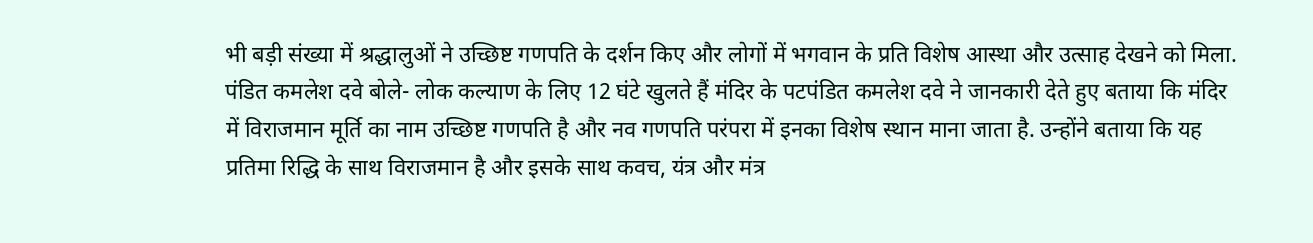भी बड़ी संख्या में श्रद्धालुओं ने उच्छिष्ट गणपति के दर्शन किए और लोगों में भगवान के प्रति विशेष आस्था और उत्साह देखने को मिला.
पंडित कमलेश दवे बोले- लोक कल्याण के लिए 12 घंटे खुलते हैं मंदिर के पटपंडित कमलेश दवे ने जानकारी देते हुए बताया कि मंदिर में विराजमान मूर्ति का नाम उच्छिष्ट गणपति है और नव गणपति परंपरा में इनका विशेष स्थान माना जाता है. उन्होंने बताया कि यह प्रतिमा रिद्धि के साथ विराजमान है और इसके साथ कवच, यंत्र और मंत्र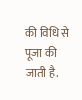की विधि से पूजा की जाती है.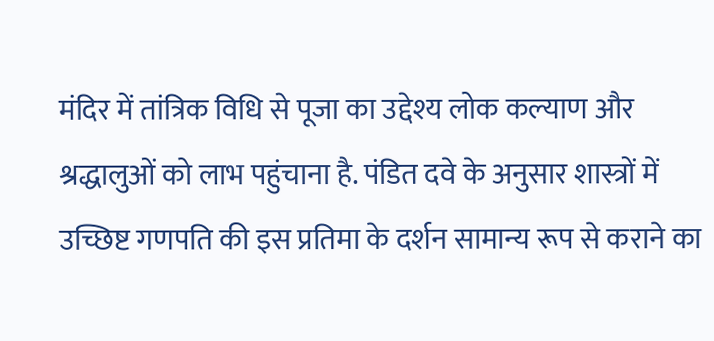मंदिर में तांत्रिक विधि से पूजा का उद्देश्य लोक कल्याण और श्रद्धालुओं को लाभ पहुंचाना है. पंडित दवे के अनुसार शास्त्रों में उच्छिष्ट गणपति की इस प्रतिमा के दर्शन सामान्य रूप से कराने का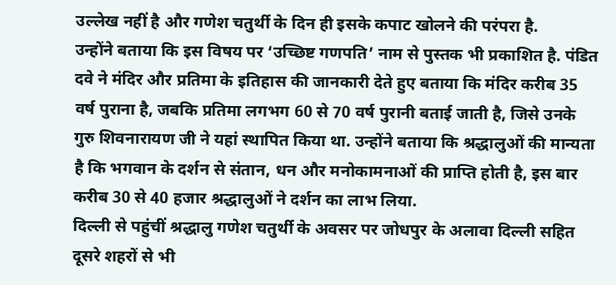उल्लेख नहीं है और गणेश चतुर्थी के दिन ही इसके कपाट खोलने की परंपरा है.
उन्होंने बताया कि इस विषय पर ‘उच्छिष्ट गणपति’ नाम से पुस्तक भी प्रकाशित है. पंडित दवे ने मंदिर और प्रतिमा के इतिहास की जानकारी देते हुए बताया कि मंदिर करीब 35 वर्ष पुराना है, जबकि प्रतिमा लगभग 60 से 70 वर्ष पुरानी बताई जाती है, जिसे उनके गुरु शिवनारायण जी ने यहां स्थापित किया था. उन्होंने बताया कि श्रद्धालुओं की मान्यता है कि भगवान के दर्शन से संतान, धन और मनोकामनाओं की प्राप्ति होती है, इस बार करीब 30 से 40 हजार श्रद्धालुओं ने दर्शन का लाभ लिया.
दिल्ली से पहुंचीं श्रद्धालु गणेश चतुर्थी के अवसर पर जोधपुर के अलावा दिल्ली सहित दूसरे शहरों से भी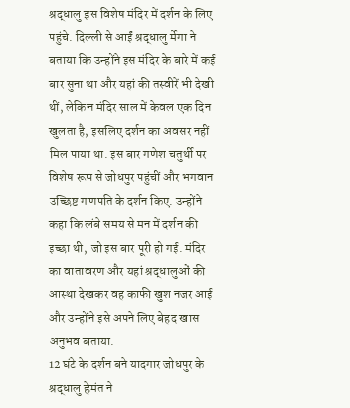श्रद्धालु इस विशेष मंदिर में दर्शन के लिए पहुंचे. दिल्ली से आईं श्रद्धालु र्मेगा ने बताया कि उन्होंने इस मंदिर के बारे में कई बार सुना था और यहां की तस्वीरें भी देखी थीं, लेकिन मंदिर साल में केवल एक दिन खुलता है, इसलिए दर्शन का अवसर नहीं मिल पाया था. इस बार गणेश चतुर्थी पर विशेष रूप से जोधपुर पहुंचीं और भगवान उच्छिष्ट गणपति के दर्शन किए. उन्होंने कहा कि लंबे समय से मन में दर्शन की इच्छा थी, जो इस बार पूरी हो गई. मंदिर का वातावरण और यहां श्रद्धालुओं की आस्था देखकर वह काफी खुश नजर आई और उन्होंने इसे अपने लिए बेहद खास अनुभव बताया.
12 घंटे के दर्शन बने यादगार जोधपुर के श्रद्धालु हेमंत ने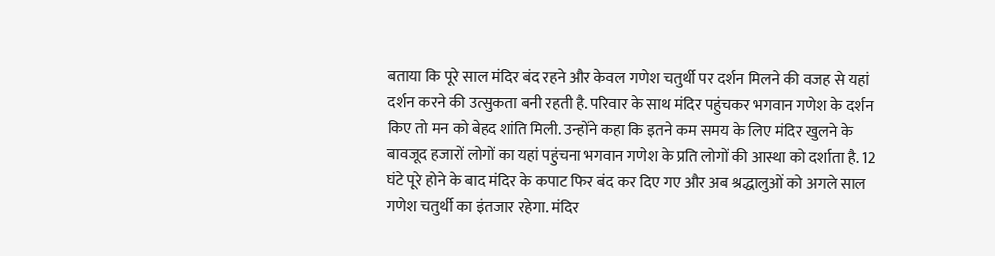बताया कि पूरे साल मंदिर बंद रहने और केवल गणेश चतुर्थी पर दर्शन मिलने की वजह से यहां दर्शन करने की उत्सुकता बनी रहती है. परिवार के साथ मंदिर पहुंचकर भगवान गणेश के दर्शन किए तो मन को बेहद शांति मिली. उन्होंने कहा कि इतने कम समय के लिए मंदिर खुलने के बावजूद हजारों लोगों का यहां पहुंचना भगवान गणेश के प्रति लोगों की आस्था को दर्शाता है. 12 घंटे पूरे होने के बाद मंदिर के कपाट फिर बंद कर दिए गए और अब श्रद्धालुओं को अगले साल गणेश चतुर्थी का इंतजार रहेगा. मंदिर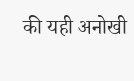की यही अनोखी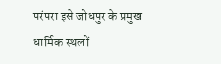परंपरा इसे जोधपुर के प्रमुख धार्मिक स्थलों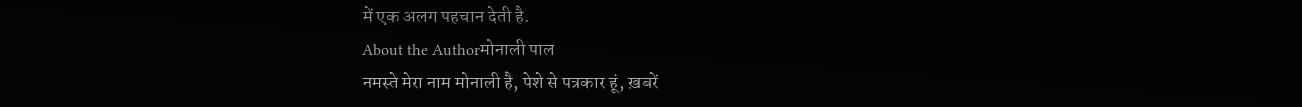में एक अलग पहचान देती है.
About the Authorमोनाली पाल
नमस्ते मेरा नाम मोनाली है, पेशे से पत्रकार हूं, ख़बरें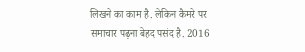लिखने का काम है. लेकिन कैमरे पर समाचार पढ़ना बेहद पसंद है. 2016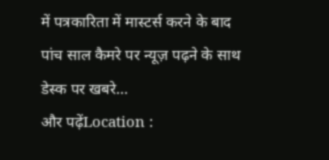में पत्रकारिता में मास्टर्स करने के बाद पांच साल कैमरे पर न्यूज़ पढ़ने के साथ डेस्क पर खबरे…
और पढ़ेंLocation :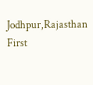Jodhpur,Rajasthan
First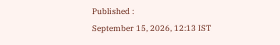Published :
September 15, 2026, 12:13 IST